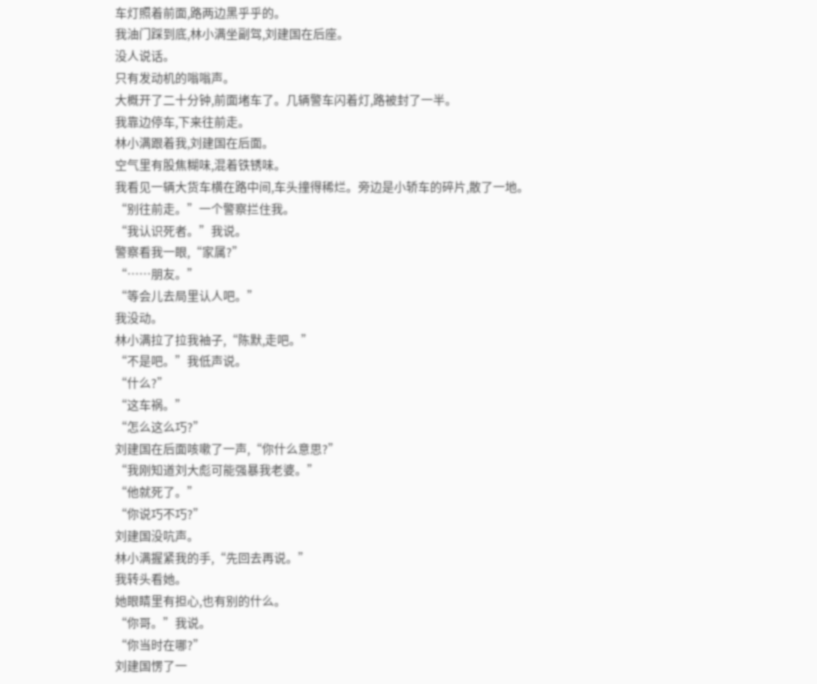车灯照着前面,路两边黑乎乎的。
我油门踩到底,林小满坐副驾,刘建国在后座。
没人说话。
只有发动机的嗡嗡声。
大概开了二十分钟,前面堵车了。几辆警车闪着灯,路被封了一半。
我靠边停车,下来往前走。
林小满跟着我,刘建国在后面。
空气里有股焦糊味,混着铁锈味。
我看见一辆大货车横在路中间,车头撞得稀烂。旁边是小轿车的碎片,散了一地。
“别往前走。”一个警察拦住我。
“我认识死者。”我说。
警察看我一眼,“家属?”
“……朋友。”
“等会儿去局里认人吧。”
我没动。
林小满拉了拉我袖子,“陈默,走吧。”
“不是吧。”我低声说。
“什么?”
“这车祸。”
“怎么这么巧?”
刘建国在后面咳嗽了一声,“你什么意思?”
“我刚知道刘大彪可能强暴我老婆。”
“他就死了。”
“你说巧不巧?”
刘建国没吭声。
林小满握紧我的手,“先回去再说。”
我转头看她。
她眼睛里有担心,也有别的什么。
“你哥。”我说。
“你当时在哪?”
刘建国愣了一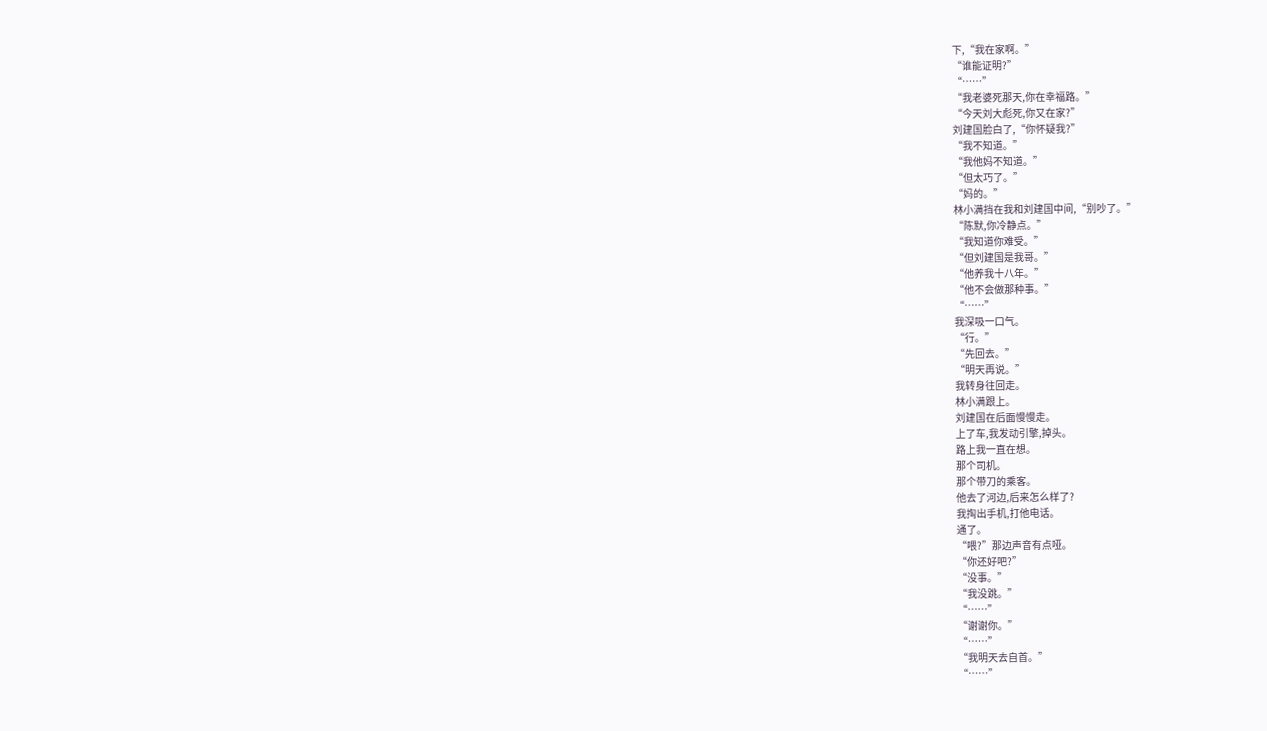下,“我在家啊。”
“谁能证明?”
“……”
“我老婆死那天,你在幸福路。”
“今天刘大彪死,你又在家?”
刘建国脸白了,“你怀疑我?”
“我不知道。”
“我他妈不知道。”
“但太巧了。”
“妈的。”
林小满挡在我和刘建国中间,“别吵了。”
“陈默,你冷静点。”
“我知道你难受。”
“但刘建国是我哥。”
“他养我十八年。”
“他不会做那种事。”
“……”
我深吸一口气。
“行。”
“先回去。”
“明天再说。”
我转身往回走。
林小满跟上。
刘建国在后面慢慢走。
上了车,我发动引擎,掉头。
路上我一直在想。
那个司机。
那个带刀的乘客。
他去了河边,后来怎么样了?
我掏出手机,打他电话。
通了。
“喂?”那边声音有点哑。
“你还好吧?”
“没事。”
“我没跳。”
“……”
“谢谢你。”
“……”
“我明天去自首。”
“……”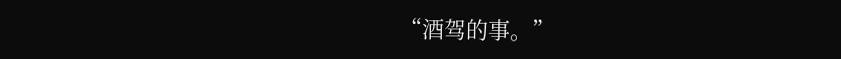“酒驾的事。”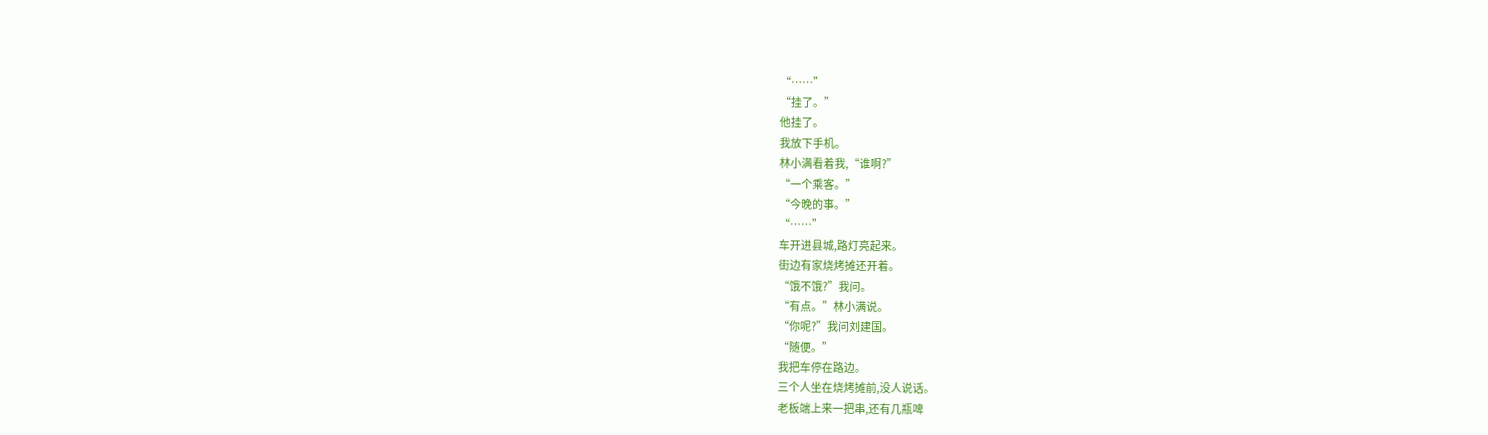“……”
“挂了。”
他挂了。
我放下手机。
林小满看着我,“谁啊?”
“一个乘客。”
“今晚的事。”
“……”
车开进县城,路灯亮起来。
街边有家烧烤摊还开着。
“饿不饿?”我问。
“有点。”林小满说。
“你呢?”我问刘建国。
“随便。”
我把车停在路边。
三个人坐在烧烤摊前,没人说话。
老板端上来一把串,还有几瓶啤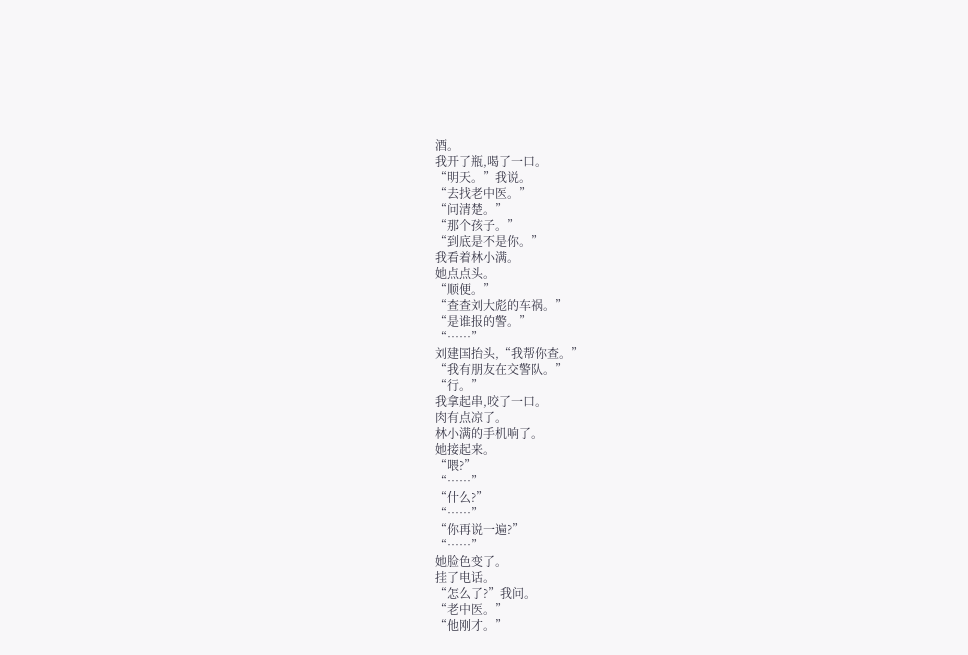酒。
我开了瓶,喝了一口。
“明天。”我说。
“去找老中医。”
“问清楚。”
“那个孩子。”
“到底是不是你。”
我看着林小满。
她点点头。
“顺便。”
“查查刘大彪的车祸。”
“是谁报的警。”
“……”
刘建国抬头,“我帮你查。”
“我有朋友在交警队。”
“行。”
我拿起串,咬了一口。
肉有点凉了。
林小满的手机响了。
她接起来。
“喂?”
“……”
“什么?”
“……”
“你再说一遍?”
“……”
她脸色变了。
挂了电话。
“怎么了?”我问。
“老中医。”
“他刚才。”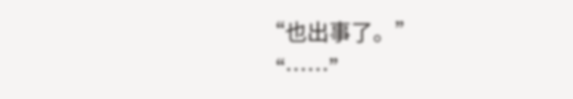“也出事了。”
“……”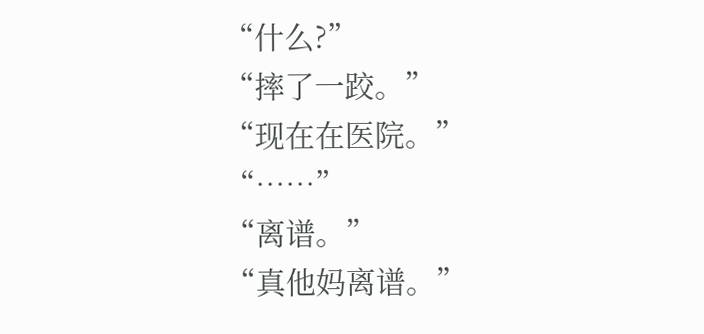“什么?”
“摔了一跤。”
“现在在医院。”
“……”
“离谱。”
“真他妈离谱。”